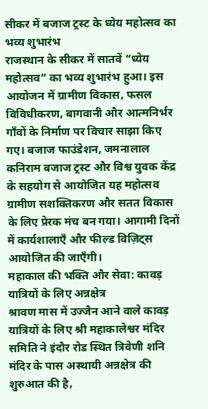सीकर में बजाज ट्रस्ट के ध्येय महोत्सव का भव्य शुभारंभ
राजस्थान के सीकर में सातवें “ध्येय महोत्सव” का भव्य शुभारंभ हुआ। इस आयोजन में ग्रामीण विकास, फसल विविधीकरण, बागवानी और आत्मनिर्भर गाँवों के निर्माण पर विचार साझा किए गए। बजाज फाउंडेशन, जमनालाल कनिराम बजाज ट्रस्ट और विश्व युवक केंद्र के सहयोग से आयोजित यह महोत्सव ग्रामीण सशक्तिकरण और सतत विकास के लिए प्रेरक मंच बन गया। आगामी दिनों में कार्यशालाएँ और फील्ड विज़िट्स आयोजित की जाएँगी।
महाकाल की भक्ति और सेवा: कावड़ यात्रियों के लिए अन्नक्षेत्र
श्रावण मास में उज्जैन आने वाले कावड़ यात्रियों के लिए श्री महाकालेश्वर मंदिर समिति ने इंदौर रोड स्थित त्रिवेणी शनि मंदिर के पास अस्थायी अन्नक्षेत्र की शुरुआत की है,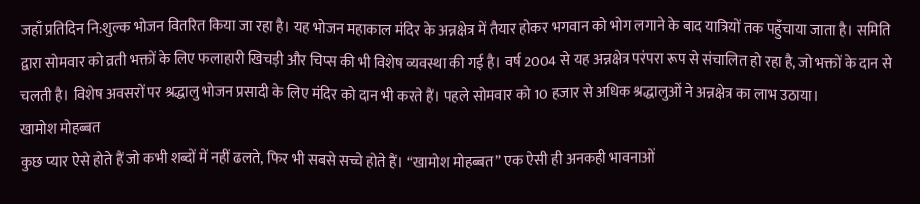जहाँ प्रतिदिन नि:शुल्क भोजन वितरित किया जा रहा है। यह भोजन महाकाल मंदिर के अन्नक्षेत्र में तैयार होकर भगवान को भोग लगाने के बाद यात्रियों तक पहुँचाया जाता है। समिति द्वारा सोमवार को व्रती भक्तों के लिए फलाहारी खिचड़ी और चिप्स की भी विशेष व्यवस्था की गई है। वर्ष 2004 से यह अन्नक्षेत्र परंपरा रूप से संचालित हो रहा है, जो भक्तों के दान से चलती है। विशेष अवसरों पर श्रद्धालु भोजन प्रसादी के लिए मंदिर को दान भी करते हैं। पहले सोमवार को 10 हजार से अधिक श्रद्धालुओं ने अन्नक्षेत्र का लाभ उठाया।
खामोश मोहब्बत
कुछ प्यार ऐसे होते हैं जो कभी शब्दों में नहीं ढलते, फिर भी सबसे सच्चे होते हैं। “खामोश मोहब्बत” एक ऐसी ही अनकही भावनाओं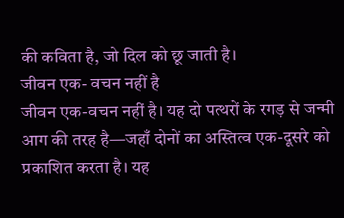की कविता है, जो दिल को छू जाती है।
जीवन एक- वचन नहीं है
जीवन एक-वचन नहीं है। यह दो पत्थरों के रगड़ से जन्मी आग की तरह है—जहाँ दोनों का अस्तित्व एक-दूसरे को प्रकाशित करता है। यह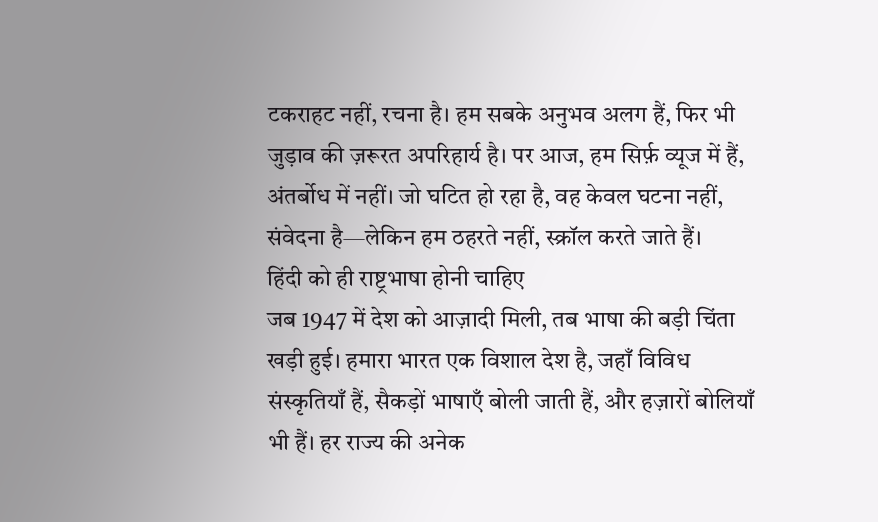टकराहट नहीं, रचना है। हम सबके अनुभव अलग हैं, फिर भी जुड़ाव की ज़रूरत अपरिहार्य है। पर आज, हम सिर्फ़ व्यूज में हैं, अंतर्बोध में नहीं। जो घटित हो रहा है, वह केवल घटना नहीं, संवेदना है—लेकिन हम ठहरते नहीं, स्क्रॉल करते जाते हैं।
हिंदी को ही राष्ट्रभाषा होनी चाहिए
जब 1947 में देश को आज़ादी मिली, तब भाषा की बड़ी चिंता खड़ी हुई। हमारा भारत एक विशाल देश है, जहाँ विविध संस्कृतियाँ हैं, सैकड़ों भाषाएँ बोली जाती हैं, और हज़ारों बोलियाँ भी हैं। हर राज्य की अनेक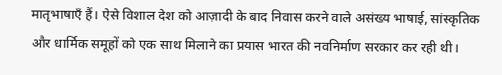मातृभाषाएँ हैं। ऐसे विशाल देश को आज़ादी के बाद निवास करने वाले असंख्य भाषाई, सांस्कृतिक और धार्मिक समूहों को एक साथ मिलाने का प्रयास भारत की नवनिर्माण सरकार कर रही थी।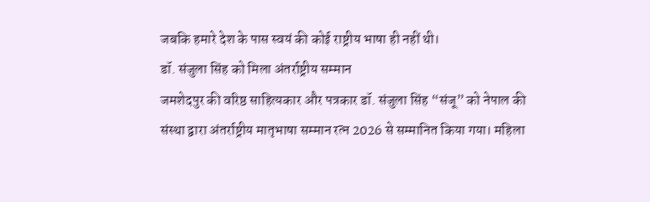जबकि हमारे देश के पास स्वयं की कोई राष्ट्रीय भाषा ही नहीं थी।
डॉ. संजुला सिंह को मिला अंतर्राष्ट्रीय सम्मान
जमशेदपुर की वरिष्ठ साहित्यकार और पत्रकार डॉ. संजुला सिंह “संजू” को नेपाल की संस्था द्वारा अंतर्राष्ट्रीय मातृभाषा सम्मान रत्न 2026 से सम्मानित किया गया। महिला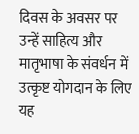दिवस के अवसर पर उन्हें साहित्य और मातृभाषा के संवर्धन में उत्कृष्ट योगदान के लिए यह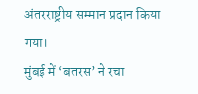अंतरराष्ट्रीय सम्मान प्रदान किया गया।
मुंबई में ‘बतरस’ ने रचा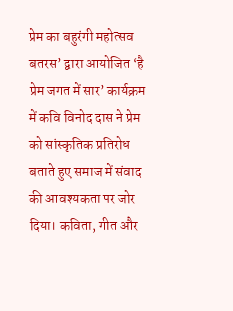प्रेम का बहुरंगी महोत्सव
बतरस’ द्वारा आयोजित ‘है प्रेम जगत में सार’ कार्यक्रम में कवि विनोद दास ने प्रेम को सांस्कृतिक प्रतिरोध बताते हुए समाज में संवाद की आवश्यकता पर जोर दिया। कविता, गीत और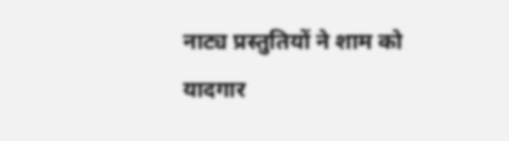नाट्य प्रस्तुतियों ने शाम को यादगार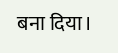बना दिया।